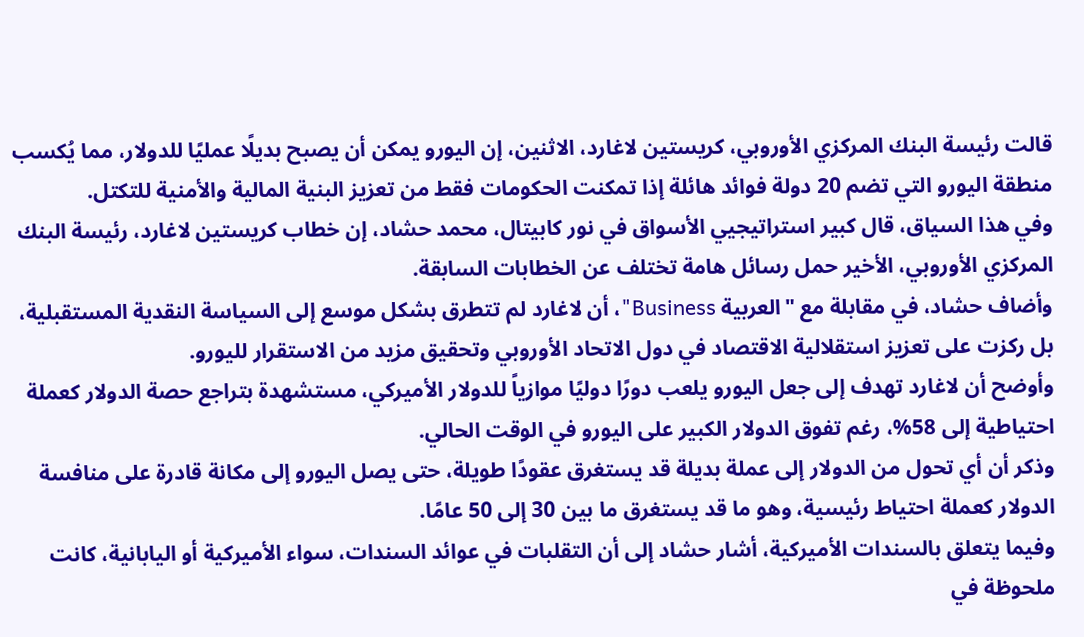قالت رئيسة البنك المركزي الأوروبي، كريستين لاغارد، الاثنين، إن اليورو يمكن أن يصبح بديلًا عمليًا للدولار، مما يُكسب منطقة اليورو التي تضم 20 دولة فوائد هائلة إذا تمكنت الحكومات فقط من تعزيز البنية المالية والأمنية للتكتل.
وفي هذا السياق، قال كبير استراتيجيي الأسواق في نور كابيتال، محمد حشاد، إن خطاب كريستين لاغارد، رئيسة البنك المركزي الأوروبي، الأخير حمل رسائل هامة تختلف عن الخطابات السابقة.
وأضاف حشاد، في مقابلة مع "العربية Business"، أن لاغارد لم تتطرق بشكل موسع إلى السياسة النقدية المستقبلية، بل ركزت على تعزيز استقلالية الاقتصاد في دول الاتحاد الأوروبي وتحقيق مزيد من الاستقرار لليورو.
وأوضح أن لاغارد تهدف إلى جعل اليورو يلعب دورًا دوليًا موازياً للدولار الأميركي، مستشهدة بتراجع حصة الدولار كعملة احتياطية إلى 58%، رغم تفوق الدولار الكبير على اليورو في الوقت الحالي.
وذكر أن أي تحول من الدولار إلى عملة بديلة قد يستغرق عقودًا طويلة، حتى يصل اليورو إلى مكانة قادرة على منافسة الدولار كعملة احتياط رئيسية، وهو ما قد يستغرق ما بين 30 إلى 50 عامًا.
وفيما يتعلق بالسندات الأميركية، أشار حشاد إلى أن التقلبات في عوائد السندات، سواء الأميركية أو اليابانية، كانت ملحوظة في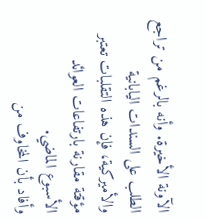الآونة الأخيرة. وأنه بالرغم من تراجع الطلب على السندات اليابانية والأميركية، فإن هذه التقلبات تعتبر مؤقتة مقارنة بارتفاعات العوائد الأسبوع الماضي.
وأفاد بأن المخاوف من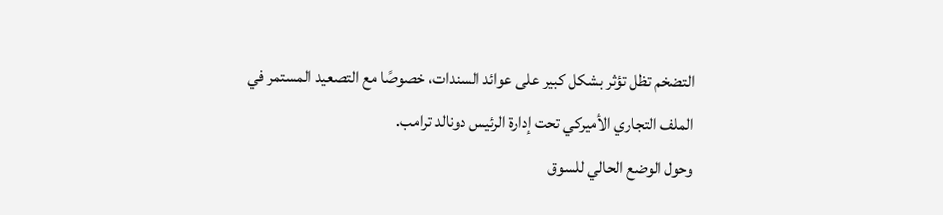التضخم تظل تؤثر بشكل كبير على عوائد السندات، خصوصًا مع التصعيد المستمر في الملف التجاري الأميركي تحت إدارة الرئيس دونالد ترامب.
وحول الوضع الحالي للسوق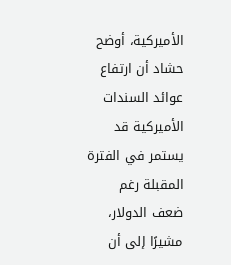الأميركية، أوضح حشاد أن ارتفاع عوائد السندات الأميركية قد يستمر في الفترة المقبلة رغم ضعف الدولار، مشيرًا إلى أن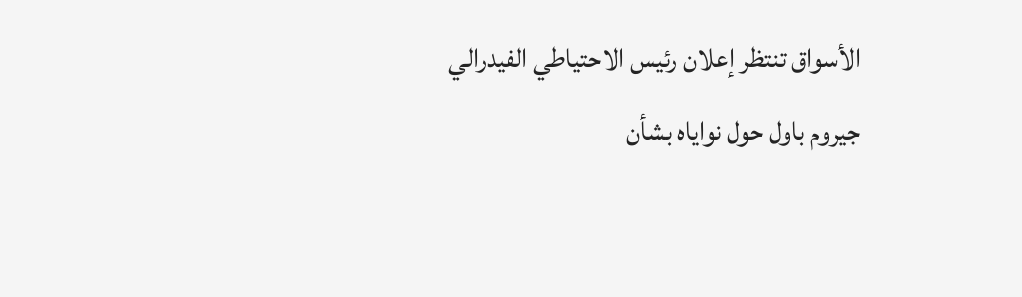الأسواق تنتظر إعلان رئيس الاحتياطي الفيدرالي جيروم باول حول نواياه بشأن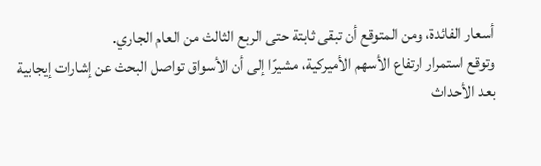أسعار الفائدة، ومن المتوقع أن تبقى ثابتة حتى الربع الثالث من العام الجاري.
وتوقع استمرار ارتفاع الأسهم الأميركية، مشيرًا إلى أن الأسواق تواصل البحث عن إشارات إيجابية بعد الأحداث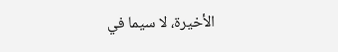الأخيرة، لا سيما في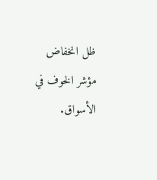ظل انخفاض مؤشر الخوف في الأسواق.